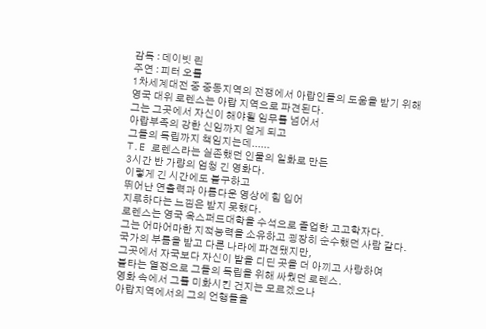감독 : 데이빗 린
주연 : 피터 오툴
1차세계대전 중 중동지역의 전쟁에서 아랍인들의 도움을 받기 위해
영국 대위 로렌스는 아랍 지역으로 파견된다.
그는 그곳에서 자신이 해야될 임무를 넘어서
아랍부족의 강한 신임까지 얻게 되고
그들의 독립까지 책임지는데......
T.E 로렌스라는 실존했던 인물의 일화로 만든
3시간 반 가량의 엄청 긴 영화다.
이렇게 긴 시간에도 불구하고
뛰어난 연출력과 아름다운 영상에 힘 입어
지루하다는 느낌은 받지 못했다.
로렌스는 영국 옥스퍼드대학을 수석으로 졸업한 고고학자다.
그는 어마어마한 지적능력을 소유하고 굉장히 순수했던 사람 같다.
국가의 부름을 받고 다른 나라에 파견됐지만,
그곳에서 자국보다 자신이 발을 디딘 곳을 더 아끼고 사랑하여
불타는 열정으로 그들의 독립을 위해 싸웠던 로렌스.
영화 속에서 그를 미화시킨 건지는 모르겠으나
아랍지역에서의 그의 언행들을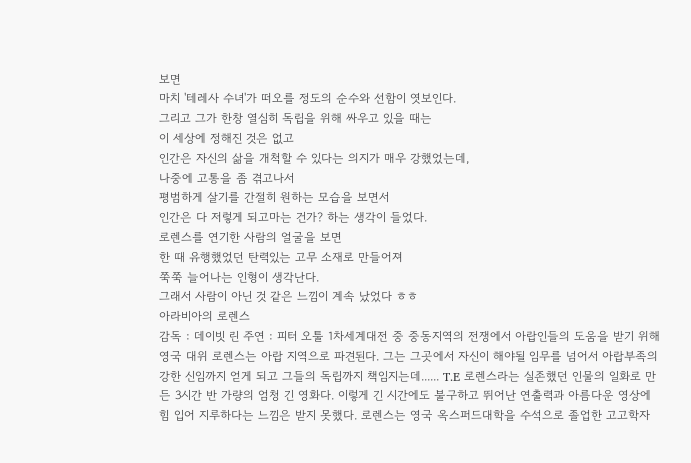보면
마치 '테레사 수녀'가 떠오를 정도의 순수와 선함이 엿보인다.
그리고 그가 한창 열심히 독립을 위해 싸우고 있을 때는
이 세상에 정해진 것은 없고
인간은 자신의 삶을 개척할 수 있다는 의지가 매우 강했었는데,
나중에 고통을 좀 겪고나서
평범하게 살기를 간절히 원하는 모습을 보면서
인간은 다 저렇게 되고마는 건가? 하는 생각이 들었다.
로렌스를 연기한 사람의 얼굴을 보면
한 때 유행했었던 탄력있는 고무 소재로 만들어져
쭉쭉 늘어나는 인형이 생각난다.
그래서 사람이 아닌 것 같은 느낌이 계속 났었다 ㅎㅎ
아라비아의 로렌스
감독 : 데이빗 린 주연 : 피터 오툴 1차세계대전 중 중동지역의 전쟁에서 아랍인들의 도움을 받기 위해 영국 대위 로렌스는 아랍 지역으로 파견된다. 그는 그곳에서 자신이 해야될 임무를 넘어서 아랍부족의 강한 신임까지 얻게 되고 그들의 독립까지 책임지는데...... T.E 로렌스라는 실존했던 인물의 일화로 만든 3시간 반 가량의 엄청 긴 영화다. 이렇게 긴 시간에도 불구하고 뛰어난 연출력과 아름다운 영상에 힘 입어 지루하다는 느낌은 받지 못했다. 로렌스는 영국 옥스퍼드대학을 수석으로 졸업한 고고학자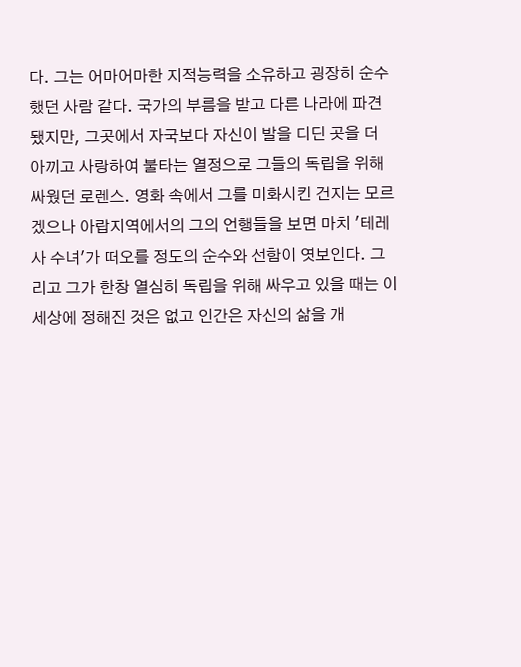다. 그는 어마어마한 지적능력을 소유하고 굉장히 순수했던 사람 같다. 국가의 부름을 받고 다른 나라에 파견됐지만, 그곳에서 자국보다 자신이 발을 디딘 곳을 더 아끼고 사랑하여 불타는 열정으로 그들의 독립을 위해 싸웠던 로렌스. 영화 속에서 그를 미화시킨 건지는 모르겠으나 아랍지역에서의 그의 언행들을 보면 마치 '테레사 수녀'가 떠오를 정도의 순수와 선함이 엿보인다. 그리고 그가 한창 열심히 독립을 위해 싸우고 있을 때는 이 세상에 정해진 것은 없고 인간은 자신의 삶을 개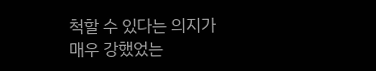척할 수 있다는 의지가 매우 강했었는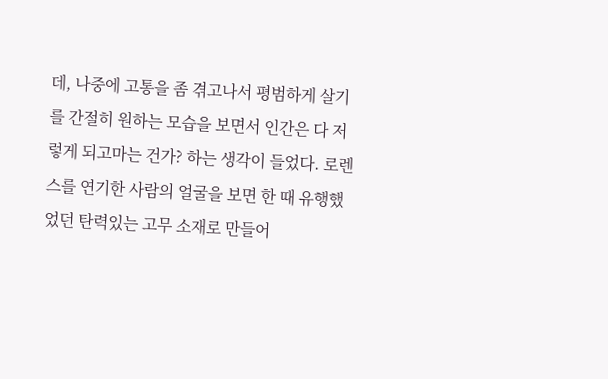데, 나중에 고통을 좀 겪고나서 평범하게 살기를 간절히 원하는 모습을 보면서 인간은 다 저렇게 되고마는 건가? 하는 생각이 들었다. 로렌스를 연기한 사람의 얼굴을 보면 한 때 유행했었던 탄력있는 고무 소재로 만들어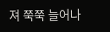져 쭉쭉 늘어나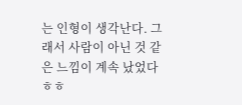는 인형이 생각난다. 그래서 사람이 아닌 것 같은 느낌이 계속 났었다 ㅎㅎ